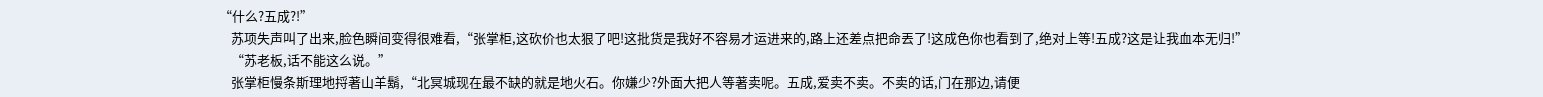“什么?五成?!”
    苏项失声叫了出来,脸色瞬间变得很难看,“张掌柜,这砍价也太狠了吧!这批货是我好不容易才运进来的,路上还差点把命丟了!这成色你也看到了,绝对上等!五成?这是让我血本无归!”
    “苏老板,话不能这么说。”
    张掌柜慢条斯理地捋著山羊鬍,“北冥城现在最不缺的就是地火石。你嫌少?外面大把人等著卖呢。五成,爱卖不卖。不卖的话,门在那边,请便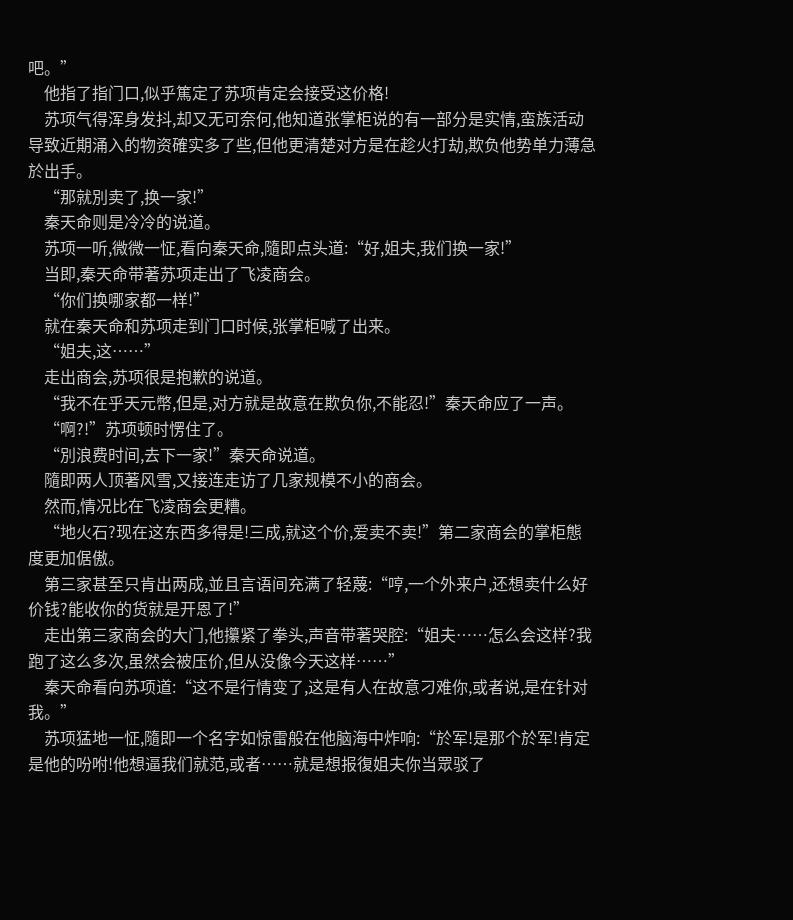吧。”
    他指了指门口,似乎篤定了苏项肯定会接受这价格!
    苏项气得浑身发抖,却又无可奈何,他知道张掌柜说的有一部分是实情,蛮族活动导致近期涌入的物资確实多了些,但他更清楚对方是在趁火打劫,欺负他势单力薄急於出手。
    “那就別卖了,换一家!”
    秦天命则是冷冷的说道。
    苏项一听,微微一怔,看向秦天命,隨即点头道:“好,姐夫,我们换一家!”
    当即,秦天命带著苏项走出了飞凌商会。
    “你们换哪家都一样!”
    就在秦天命和苏项走到门口时候,张掌柜喊了出来。
    “姐夫,这……”
    走出商会,苏项很是抱歉的说道。
    “我不在乎天元幣,但是,对方就是故意在欺负你,不能忍!”秦天命应了一声。
    “啊?!”苏项顿时愣住了。
    “別浪费时间,去下一家!”秦天命说道。
    隨即两人顶著风雪,又接连走访了几家规模不小的商会。
    然而,情况比在飞凌商会更糟。
    “地火石?现在这东西多得是!三成,就这个价,爱卖不卖!”第二家商会的掌柜態度更加倨傲。
    第三家甚至只肯出两成,並且言语间充满了轻蔑:“哼,一个外来户,还想卖什么好价钱?能收你的货就是开恩了!”
    走出第三家商会的大门,他攥紧了拳头,声音带著哭腔:“姐夫……怎么会这样?我跑了这么多次,虽然会被压价,但从没像今天这样……”
    秦天命看向苏项道:“这不是行情变了,这是有人在故意刁难你,或者说,是在针对我。”
    苏项猛地一怔,隨即一个名字如惊雷般在他脑海中炸响:“於军!是那个於军!肯定是他的吩咐!他想逼我们就范,或者……就是想报復姐夫你当眾驳了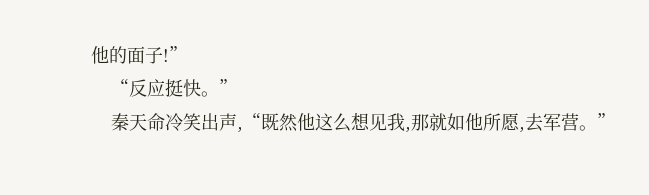他的面子!”
    “反应挺快。”
    秦天命冷笑出声,“既然他这么想见我,那就如他所愿,去军营。”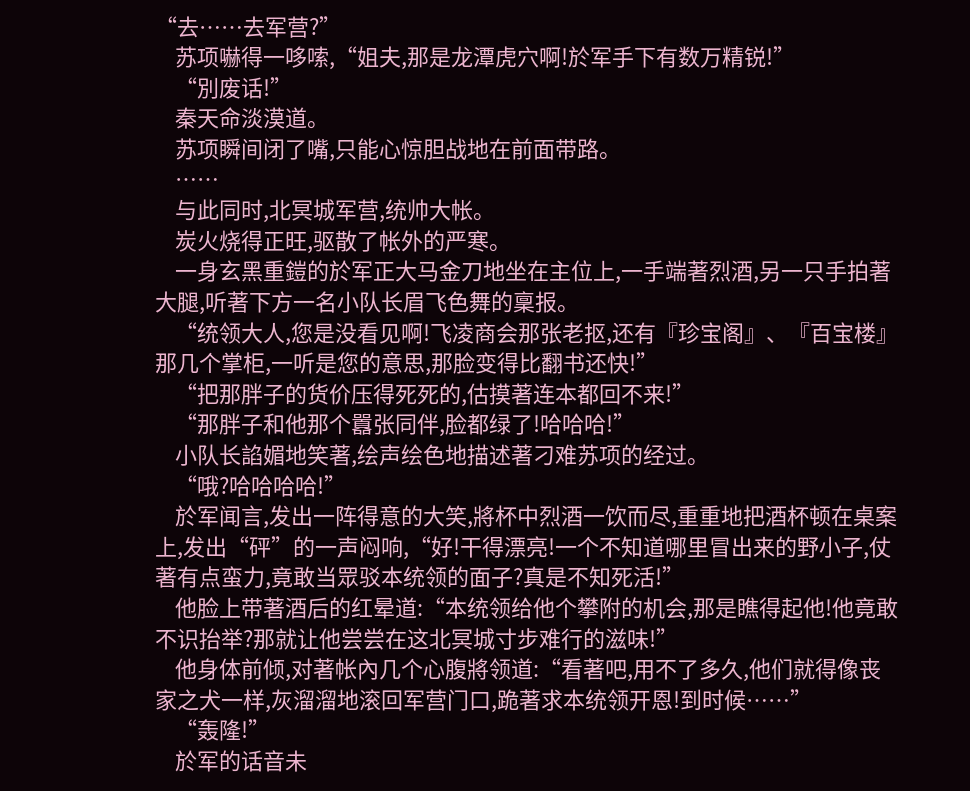“去……去军营?”
    苏项嚇得一哆嗦,“姐夫,那是龙潭虎穴啊!於军手下有数万精锐!”
    “別废话!”
    秦天命淡漠道。
    苏项瞬间闭了嘴,只能心惊胆战地在前面带路。
    ……
    与此同时,北冥城军营,统帅大帐。
    炭火烧得正旺,驱散了帐外的严寒。
    一身玄黑重鎧的於军正大马金刀地坐在主位上,一手端著烈酒,另一只手拍著大腿,听著下方一名小队长眉飞色舞的稟报。
    “统领大人,您是没看见啊!飞凌商会那张老抠,还有『珍宝阁』、『百宝楼』那几个掌柜,一听是您的意思,那脸变得比翻书还快!”
    “把那胖子的货价压得死死的,估摸著连本都回不来!”
    “那胖子和他那个囂张同伴,脸都绿了!哈哈哈!”
    小队长諂媚地笑著,绘声绘色地描述著刁难苏项的经过。
    “哦?哈哈哈哈!”
    於军闻言,发出一阵得意的大笑,將杯中烈酒一饮而尽,重重地把酒杯顿在桌案上,发出“砰”的一声闷响,“好!干得漂亮!一个不知道哪里冒出来的野小子,仗著有点蛮力,竟敢当眾驳本统领的面子?真是不知死活!”
    他脸上带著酒后的红晕道:“本统领给他个攀附的机会,那是瞧得起他!他竟敢不识抬举?那就让他尝尝在这北冥城寸步难行的滋味!”
    他身体前倾,对著帐內几个心腹將领道:“看著吧,用不了多久,他们就得像丧家之犬一样,灰溜溜地滚回军营门口,跪著求本统领开恩!到时候……”
    “轰隆!”
    於军的话音未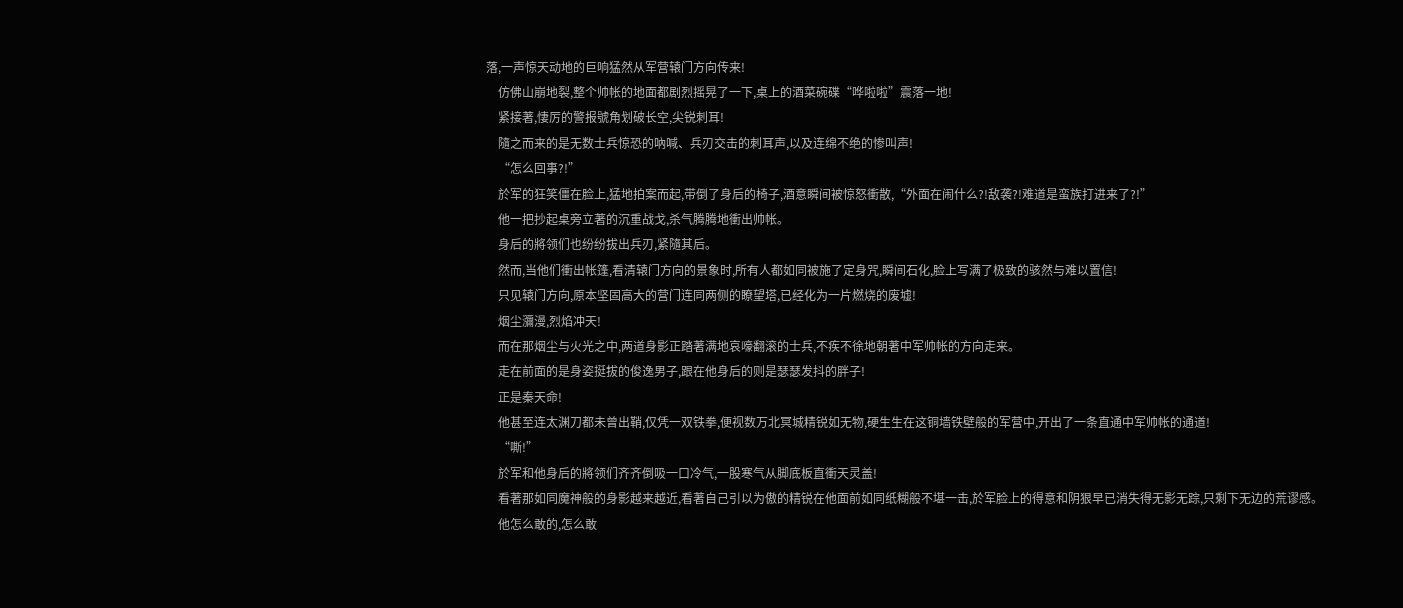落,一声惊天动地的巨响猛然从军营辕门方向传来!
    仿佛山崩地裂,整个帅帐的地面都剧烈摇晃了一下,桌上的酒菜碗碟“哗啦啦”震落一地!
    紧接著,悽厉的警报號角划破长空,尖锐刺耳!
    隨之而来的是无数士兵惊恐的吶喊、兵刃交击的刺耳声,以及连绵不绝的惨叫声!
    “怎么回事?!”
    於军的狂笑僵在脸上,猛地拍案而起,带倒了身后的椅子,酒意瞬间被惊怒衝散,“外面在闹什么?!敌袭?!难道是蛮族打进来了?!”
    他一把抄起桌旁立著的沉重战戈,杀气腾腾地衝出帅帐。
    身后的將领们也纷纷拔出兵刃,紧隨其后。
    然而,当他们衝出帐篷,看清辕门方向的景象时,所有人都如同被施了定身咒,瞬间石化,脸上写满了极致的骇然与难以置信!
    只见辕门方向,原本坚固高大的营门连同两侧的瞭望塔,已经化为一片燃烧的废墟!
    烟尘瀰漫,烈焰冲天!
    而在那烟尘与火光之中,两道身影正踏著满地哀嚎翻滚的士兵,不疾不徐地朝著中军帅帐的方向走来。
    走在前面的是身姿挺拔的俊逸男子,跟在他身后的则是瑟瑟发抖的胖子!
    正是秦天命!
    他甚至连太渊刀都未曾出鞘,仅凭一双铁拳,便视数万北冥城精锐如无物,硬生生在这铜墙铁壁般的军营中,开出了一条直通中军帅帐的通道!
    “嘶!”
    於军和他身后的將领们齐齐倒吸一口冷气,一股寒气从脚底板直衝天灵盖!
    看著那如同魔神般的身影越来越近,看著自己引以为傲的精锐在他面前如同纸糊般不堪一击,於军脸上的得意和阴狠早已消失得无影无踪,只剩下无边的荒谬感。
    他怎么敢的,怎么敢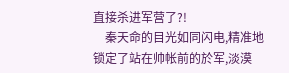直接杀进军营了?!
    秦天命的目光如同闪电,精准地锁定了站在帅帐前的於军,淡漠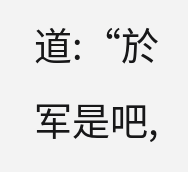道:“於军是吧,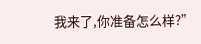我来了,你准备怎么样?”